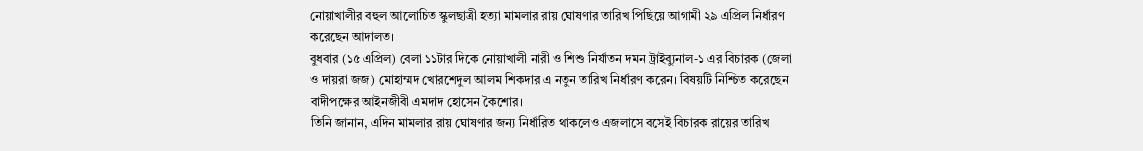নোয়াখালীর বহুল আলোচিত স্কুলছাত্রী হত্যা মামলার রায় ঘোষণার তারিখ পিছিয়ে আগামী ২৯ এপ্রিল নির্ধারণ করেছেন আদালত।
বুধবার (১৫ এপ্রিল) বেলা ১১টার দিকে নোয়াখালী নারী ও শিশু নির্যাতন দমন ট্রাইব্যুনাল-১ এর বিচারক (জেলা ও দায়রা জজ) মোহাম্মদ খোরশেদুল আলম শিকদার এ নতুন তারিখ নির্ধারণ করেন। বিষয়টি নিশ্চিত করেছেন বাদীপক্ষের আইনজীবী এমদাদ হোসেন কৈশোর।
তিনি জানান, এদিন মামলার রায় ঘোষণার জন্য নির্ধারিত থাকলেও এজলাসে বসেই বিচারক রায়ের তারিখ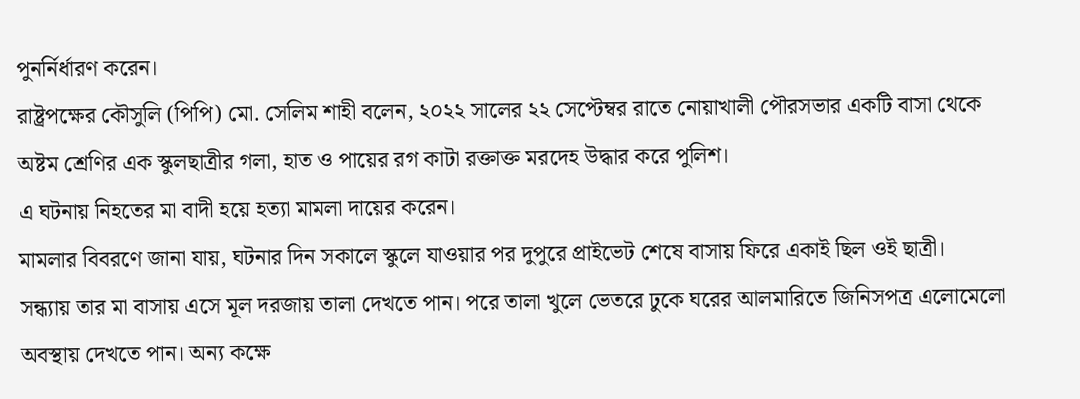পুনর্নির্ধারণ করেন।
রাষ্ট্রপক্ষের কৌসুলি (পিপি) মো. সেলিম শাহী বলেন, ২০২২ সালের ২২ সেপ্টেম্বর রাতে নোয়াখালী পৌরসভার একটি বাসা থেকে অষ্টম শ্রেণির এক স্কুলছাত্রীর গলা, হাত ও পায়ের রগ কাটা রক্তাক্ত মরদেহ উদ্ধার করে পুলিশ।
এ ঘটনায় নিহতের মা বাদী হয়ে হত্যা মামলা দায়ের করেন।
মামলার বিবরণে জানা যায়, ঘটনার দিন সকালে স্কুলে যাওয়ার পর দুপুরে প্রাইভেট শেষে বাসায় ফিরে একাই ছিল ওই ছাত্রী।
সন্ধ্যায় তার মা বাসায় এসে মূল দরজায় তালা দেখতে পান। পরে তালা খুলে ভেতরে ঢুকে ঘরের আলমারিতে জিনিসপত্র এলোমেলো অবস্থায় দেখতে পান। অন্য কক্ষে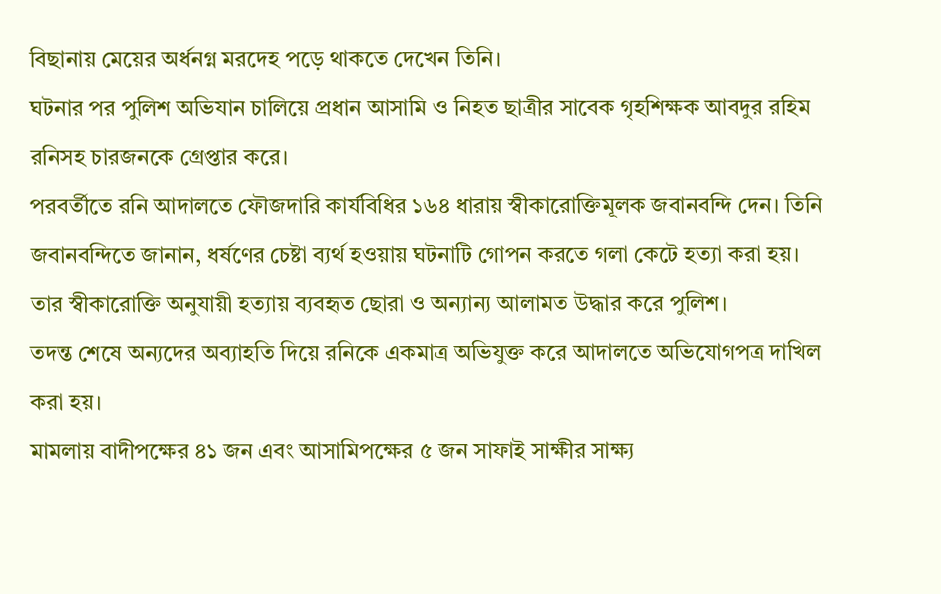বিছানায় মেয়ের অর্ধনগ্ন মরদেহ পড়ে থাকতে দেখেন তিনি।
ঘটনার পর পুলিশ অভিযান চালিয়ে প্রধান আসামি ও নিহত ছাত্রীর সাবেক গৃহশিক্ষক আবদুর রহিম রনিসহ চারজনকে গ্রেপ্তার করে।
পরবর্তীতে রনি আদালতে ফৌজদারি কার্যবিধির ১৬৪ ধারায় স্বীকারোক্তিমূলক জবানবন্দি দেন। তিনি জবানবন্দিতে জানান, ধর্ষণের চেষ্টা ব্যর্থ হওয়ায় ঘটনাটি গোপন করতে গলা কেটে হত্যা করা হয়।
তার স্বীকারোক্তি অনুযায়ী হত্যায় ব্যবহৃত ছোরা ও অন্যান্য আলামত উদ্ধার করে পুলিশ।
তদন্ত শেষে অন্যদের অব্যাহতি দিয়ে রনিকে একমাত্র অভিযুক্ত করে আদালতে অভিযোগপত্র দাখিল করা হয়।
মামলায় বাদীপক্ষের ৪১ জন এবং আসামিপক্ষের ৫ জন সাফাই সাক্ষীর সাক্ষ্য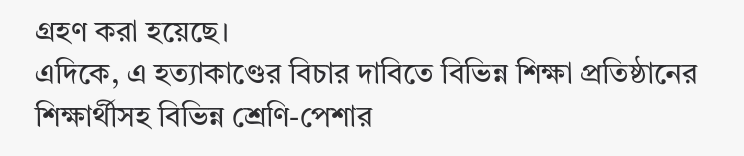গ্রহণ করা হয়েছে।
এদিকে, এ হত্যাকাণ্ডের বিচার দাবিতে বিভিন্ন শিক্ষা প্রতিষ্ঠানের শিক্ষার্থীসহ বিভিন্ন শ্রেণি-পেশার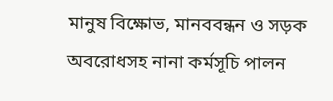মানুষ বিক্ষোভ, মানববন্ধন ও সড়ক অবরোধসহ নানা কর্মসূচি পালন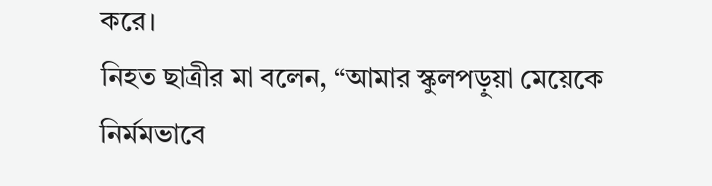করে।
নিহত ছাত্রীর মা বলেন, “আমার স্কুলপড়ুয়া মেয়েকে নির্মমভাবে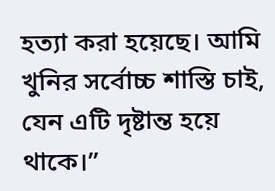হত্যা করা হয়েছে। আমি খুনির সর্বোচ্চ শাস্তি চাই, যেন এটি দৃষ্টান্ত হয়ে থাকে।”